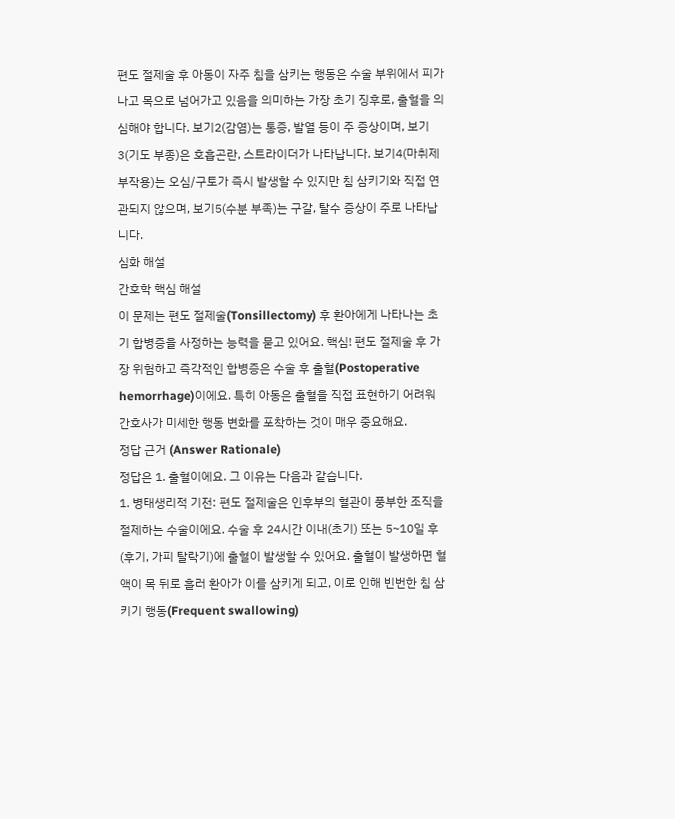편도 절제술 후 아동이 자주 침을 삼키는 행동은 수술 부위에서 피가 나고 목으로 넘어가고 있음을 의미하는 가장 초기 징후로, 출혈을 의심해야 합니다. 보기2(감염)는 통증, 발열 등이 주 증상이며, 보기3(기도 부종)은 호흡곤란, 스트라이더가 나타납니다. 보기4(마취제 부작용)는 오심/구토가 즉시 발생할 수 있지만 침 삼키기와 직접 연관되지 않으며, 보기5(수분 부족)는 구갈, 탈수 증상이 주로 나타납니다.
심화 해설
간호학 핵심 해설
이 문제는 편도 절제술(Tonsillectomy) 후 환아에게 나타나는 초기 합병증을 사정하는 능력을 묻고 있어요. 핵심! 편도 절제술 후 가장 위험하고 즉각적인 합병증은 수술 후 출혈(Postoperative hemorrhage)이에요. 특히 아동은 출혈을 직접 표현하기 어려워 간호사가 미세한 행동 변화를 포착하는 것이 매우 중요해요.
정답 근거 (Answer Rationale)
정답은 1. 출혈이에요. 그 이유는 다음과 같습니다.
1. 병태생리적 기전: 편도 절제술은 인후부의 혈관이 풍부한 조직을 절제하는 수술이에요. 수술 후 24시간 이내(초기) 또는 5~10일 후(후기, 가피 탈락기)에 출혈이 발생할 수 있어요. 출혈이 발생하면 혈액이 목 뒤로 흘러 환아가 이를 삼키게 되고, 이로 인해 빈번한 침 삼키기 행동(Frequent swallowing)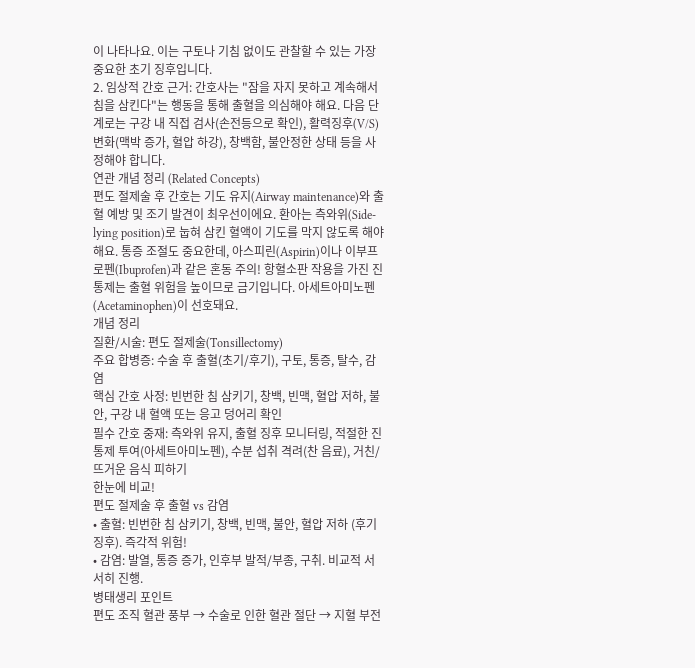이 나타나요. 이는 구토나 기침 없이도 관찰할 수 있는 가장 중요한 초기 징후입니다.
2. 임상적 간호 근거: 간호사는 "잠을 자지 못하고 계속해서 침을 삼킨다"는 행동을 통해 출혈을 의심해야 해요. 다음 단계로는 구강 내 직접 검사(손전등으로 확인), 활력징후(V/S) 변화(맥박 증가, 혈압 하강), 창백함, 불안정한 상태 등을 사정해야 합니다.
연관 개념 정리 (Related Concepts)
편도 절제술 후 간호는 기도 유지(Airway maintenance)와 출혈 예방 및 조기 발견이 최우선이에요. 환아는 측와위(Side-lying position)로 눕혀 삼킨 혈액이 기도를 막지 않도록 해야 해요. 통증 조절도 중요한데, 아스피린(Aspirin)이나 이부프로펜(Ibuprofen)과 같은 혼동 주의! 항혈소판 작용을 가진 진통제는 출혈 위험을 높이므로 금기입니다. 아세트아미노펜(Acetaminophen)이 선호돼요.
개념 정리
질환/시술: 편도 절제술(Tonsillectomy)
주요 합병증: 수술 후 출혈(초기/후기), 구토, 통증, 탈수, 감염
핵심 간호 사정: 빈번한 침 삼키기, 창백, 빈맥, 혈압 저하, 불안, 구강 내 혈액 또는 응고 덩어리 확인
필수 간호 중재: 측와위 유지, 출혈 징후 모니터링, 적절한 진통제 투여(아세트아미노펜), 수분 섭취 격려(찬 음료), 거친/뜨거운 음식 피하기
한눈에 비교!
편도 절제술 후 출혈 vs 감염
• 출혈: 빈번한 침 삼키기, 창백, 빈맥, 불안, 혈압 저하 (후기 징후). 즉각적 위험!
• 감염: 발열, 통증 증가, 인후부 발적/부종, 구취. 비교적 서서히 진행.
병태생리 포인트
편도 조직 혈관 풍부 → 수술로 인한 혈관 절단 → 지혈 부전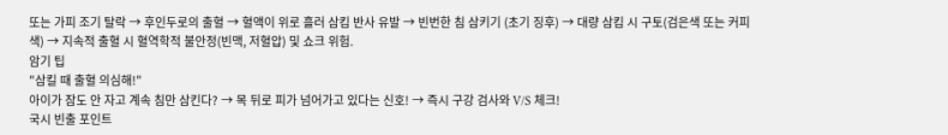또는 가피 조기 탈락 → 후인두로의 출혈 → 혈액이 위로 흘러 삼킴 반사 유발 → 빈번한 침 삼키기 (초기 징후) → 대량 삼킴 시 구토(검은색 또는 커피색) → 지속적 출혈 시 혈역학적 불안정(빈맥, 저혈압) 및 쇼크 위험.
암기 팁
"삼킬 때 출혈 의심해!"
아이가 잠도 안 자고 계속 침만 삼킨다? → 목 뒤로 피가 넘어가고 있다는 신호! → 즉시 구강 검사와 V/S 체크!
국시 빈출 포인트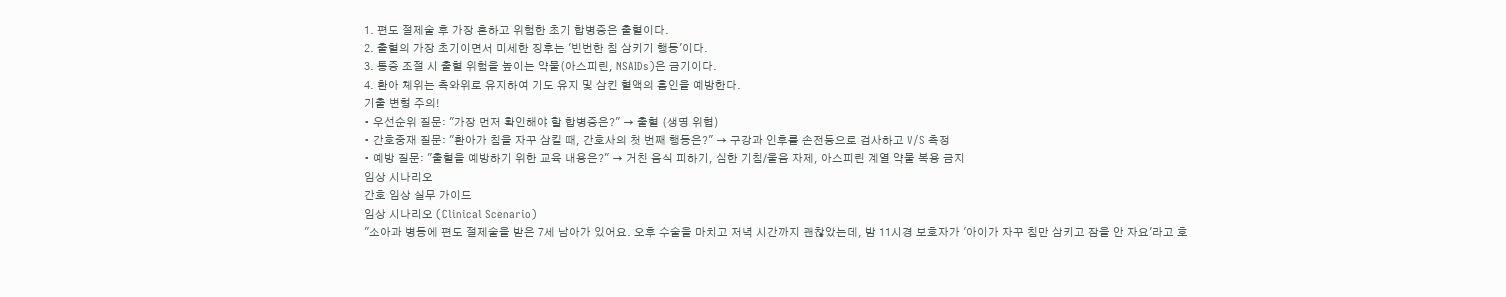1. 편도 절제술 후 가장 흔하고 위험한 초기 합병증은 출혈이다.
2. 출혈의 가장 초기이면서 미세한 징후는 '빈번한 침 삼키기 행동'이다.
3. 통증 조절 시 출혈 위험을 높이는 약물(아스피린, NSAIDs)은 금기이다.
4. 환아 체위는 측와위로 유지하여 기도 유지 및 삼킨 혈액의 흡인을 예방한다.
기출 변형 주의!
• 우선순위 질문: "가장 먼저 확인해야 할 합병증은?" → 출혈 (생명 위협)
• 간호중재 질문: "환아가 침을 자꾸 삼킬 때, 간호사의 첫 번째 행동은?" → 구강과 인후를 손전등으로 검사하고 V/S 측정
• 예방 질문: "출혈을 예방하기 위한 교육 내용은?" → 거친 음식 피하기, 심한 기침/울음 자제, 아스피린 계열 약물 복용 금지
임상 시나리오
간호 임상 실무 가이드
임상 시나리오 (Clinical Scenario)
"소아과 병동에 편도 절제술을 받은 7세 남아가 있어요. 오후 수술을 마치고 저녁 시간까지 괜찮았는데, 밤 11시경 보호자가 '아이가 자꾸 침만 삼키고 잠을 안 자요'라고 호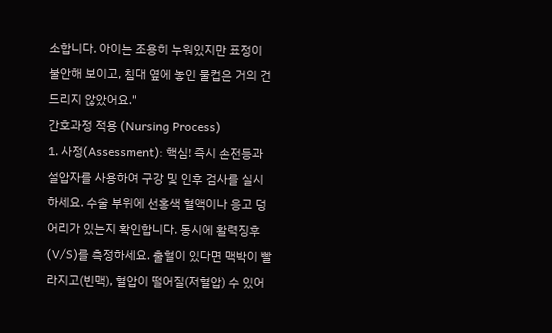소합니다. 아이는 조용히 누워있지만 표정이 불안해 보이고, 침대 옆에 놓인 물컵은 거의 건드리지 않았어요."
간호과정 적용 (Nursing Process)
1. 사정(Assessment): 핵심! 즉시 손전등과 설압자를 사용하여 구강 및 인후 검사를 실시하세요. 수술 부위에 선홍색 혈액이나 응고 덩어리가 있는지 확인합니다. 동시에 활력징후(V/S)를 측정하세요. 출혈이 있다면 맥박이 빨라지고(빈맥), 혈압이 떨어질(저혈압) 수 있어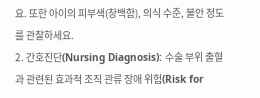요. 또한 아이의 피부색(창백함), 의식 수준, 불안 정도를 관찰하세요.
2. 간호진단(Nursing Diagnosis): 수술 부위 출혈과 관련된 효과적 조직 관류 장애 위험(Risk for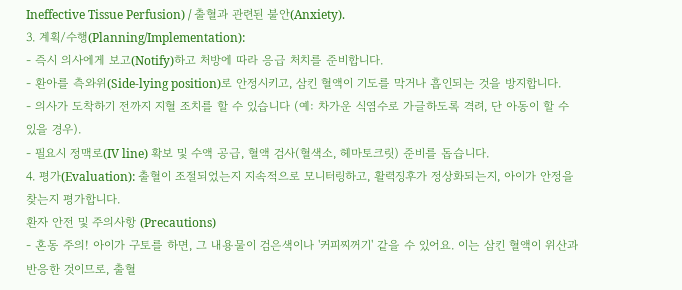Ineffective Tissue Perfusion) / 출혈과 관련된 불안(Anxiety).
3. 계획/수행(Planning/Implementation):
- 즉시 의사에게 보고(Notify)하고 처방에 따라 응급 처치를 준비합니다.
- 환아를 측와위(Side-lying position)로 안정시키고, 삼킨 혈액이 기도를 막거나 흡인되는 것을 방지합니다.
- 의사가 도착하기 전까지 지혈 조치를 할 수 있습니다 (예: 차가운 식염수로 가글하도록 격려, 단 아동이 할 수 있을 경우).
- 필요시 정맥로(IV line) 확보 및 수액 공급, 혈액 검사(혈색소, 헤마토크릿) 준비를 돕습니다.
4. 평가(Evaluation): 출혈이 조절되었는지 지속적으로 모니터링하고, 활력징후가 정상화되는지, 아이가 안정을 찾는지 평가합니다.
환자 안전 및 주의사항 (Precautions)
- 혼동 주의! 아이가 구토를 하면, 그 내용물이 검은색이나 '커피찌꺼기' 같을 수 있어요. 이는 삼킨 혈액이 위산과 반응한 것이므로, 출혈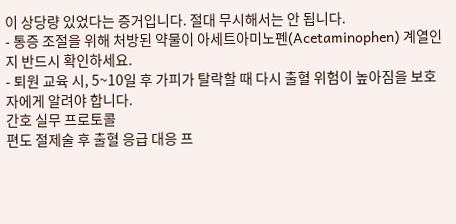이 상당량 있었다는 증거입니다. 절대 무시해서는 안 됩니다.
- 통증 조절을 위해 처방된 약물이 아세트아미노펜(Acetaminophen) 계열인지 반드시 확인하세요.
- 퇴원 교육 시, 5~10일 후 가피가 탈락할 때 다시 출혈 위험이 높아짐을 보호자에게 알려야 합니다.
간호 실무 프로토콜
편도 절제술 후 출혈 응급 대응 프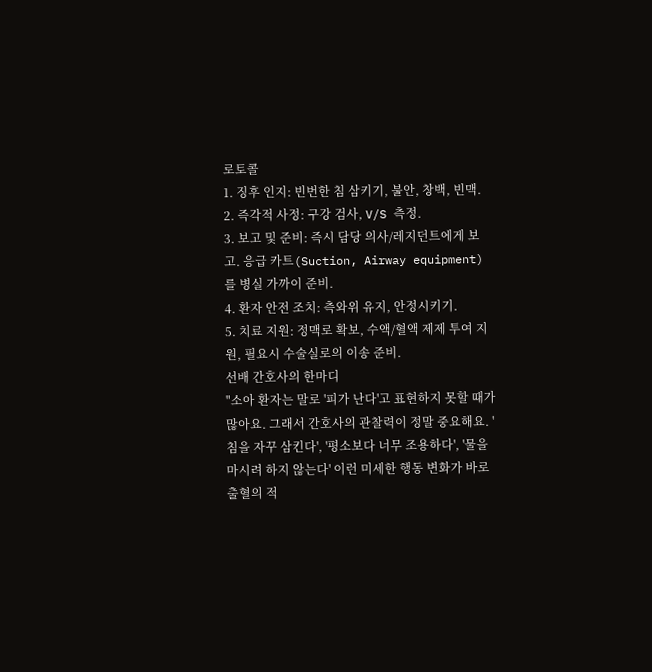로토콜
1. 징후 인지: 빈번한 침 삼키기, 불안, 창백, 빈맥.
2. 즉각적 사정: 구강 검사, V/S 측정.
3. 보고 및 준비: 즉시 담당 의사/레지던트에게 보고. 응급 카트(Suction, Airway equipment)를 병실 가까이 준비.
4. 환자 안전 조치: 측와위 유지, 안정시키기.
5. 치료 지원: 정맥로 확보, 수액/혈액 제제 투여 지원, 필요시 수술실로의 이송 준비.
선배 간호사의 한마디
"소아 환자는 말로 '피가 난다'고 표현하지 못할 때가 많아요. 그래서 간호사의 관찰력이 정말 중요해요. '침을 자꾸 삼킨다', '평소보다 너무 조용하다', '물을 마시려 하지 않는다' 이런 미세한 행동 변화가 바로 출혈의 적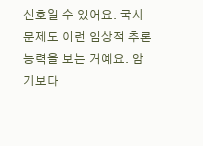신호일 수 있어요. 국시 문제도 이런 임상적 추론 능력을 보는 거예요. 암기보다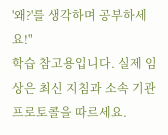'왜?'를 생각하며 공부하세요!"
학습 참고용입니다. 실제 임상은 최신 지침과 소속 기관 프로토콜을 따르세요.